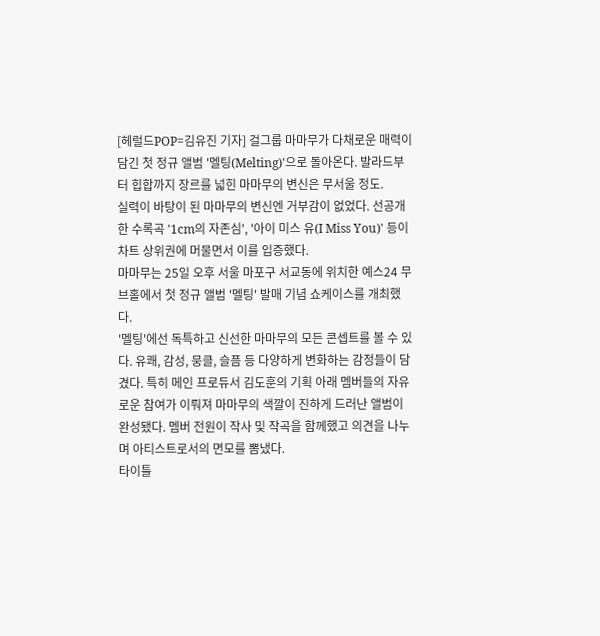[헤럴드POP=김유진 기자] 걸그룹 마마무가 다채로운 매력이 담긴 첫 정규 앨범 '멜팅(Melting)'으로 돌아온다. 발라드부터 힙합까지 장르를 넓힌 마마무의 변신은 무서울 정도.
실력이 바탕이 된 마마무의 변신엔 거부감이 없었다. 선공개한 수록곡 '1cm의 자존심', '아이 미스 유(I Miss You)' 등이 차트 상위권에 머물면서 이를 입증했다.
마마무는 25일 오후 서울 마포구 서교동에 위치한 예스24 무브홀에서 첫 정규 앨범 '멜팅' 발매 기념 쇼케이스를 개최했다.
'멜팅'에선 독특하고 신선한 마마무의 모든 콘셉트를 볼 수 있다. 유쾌, 감성, 뭉클, 슬픔 등 다양하게 변화하는 감정들이 담겼다. 특히 메인 프로듀서 김도훈의 기획 아래 멤버들의 자유로운 참여가 이뤄져 마마무의 색깔이 진하게 드러난 앨범이 완성됐다. 멤버 전원이 작사 및 작곡을 함께했고 의견을 나누며 아티스트로서의 면모를 뽐냈다.
타이틀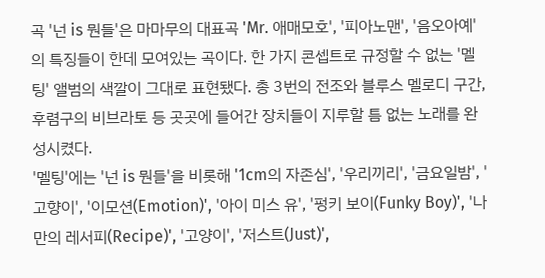곡 '넌 is 뭔들'은 마마무의 대표곡 'Mr. 애매모호', '피아노맨', '음오아예'의 특징들이 한데 모여있는 곡이다. 한 가지 콘셉트로 규정할 수 없는 '멜팅' 앨범의 색깔이 그대로 표현됐다. 총 3번의 전조와 블루스 멜로디 구간, 후렴구의 비브라토 등 곳곳에 들어간 장치들이 지루할 틈 없는 노래를 완성시켰다.
'멜팅'에는 '넌 is 뭔들'을 비롯해 '1cm의 자존심', '우리끼리', '금요일밤', '고향이', '이모션(Emotion)', '아이 미스 유', '펑키 보이(Funky Boy)', '나만의 레서피(Recipe)', '고양이', '저스트(Just)',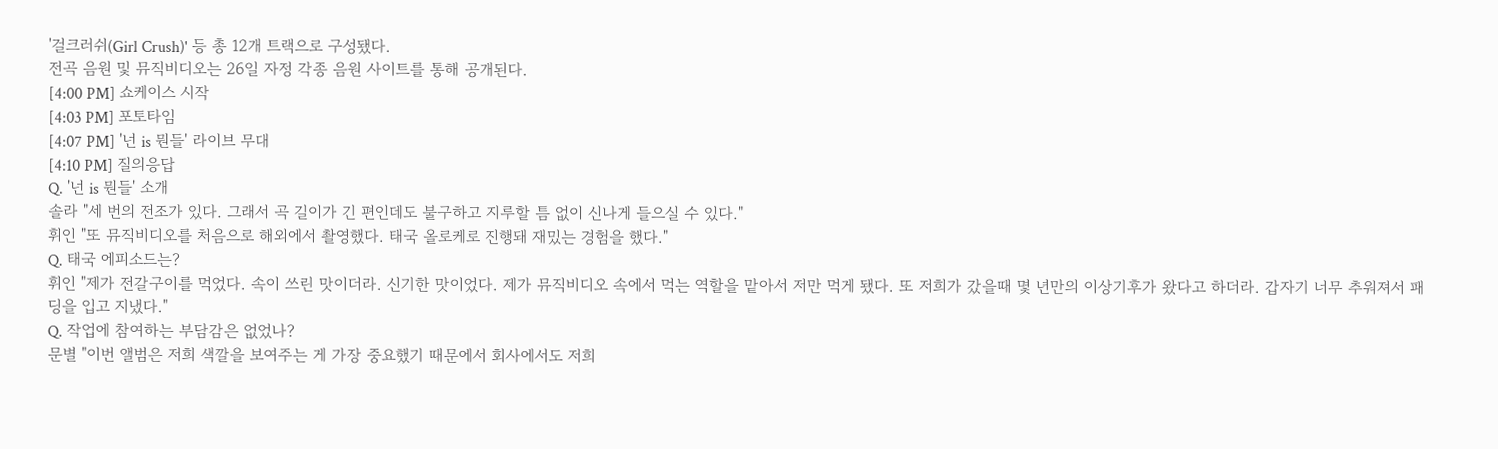'걸크러쉬(Girl Crush)' 등 총 12개 트랙으로 구성됐다.
전곡 음원 및 뮤직비디오는 26일 자정 각종 음원 사이트를 통해 공개된다.
[4:00 PM] 쇼케이스 시작
[4:03 PM] 포토타임
[4:07 PM] '넌 is 뭔들' 라이브 무대
[4:10 PM] 질의응답
Q. '넌 is 뭔들' 소개
솔라 "세 번의 전조가 있다. 그래서 곡 길이가 긴 편인데도 불구하고 지루할 틈 없이 신나게 들으실 수 있다."
휘인 "또 뮤직비디오를 처음으로 해외에서 촬영했다. 태국 올로케로 진행돼 재밌는 경험을 했다."
Q. 태국 에피소드는?
휘인 "제가 전갈구이를 먹었다. 속이 쓰린 맛이더라. 신기한 맛이었다. 제가 뮤직비디오 속에서 먹는 역할을 맡아서 저만 먹게 됐다. 또 저희가 갔을때 몇 년만의 이상기후가 왔다고 하더라. 갑자기 너무 추워져서 패딩을 입고 지냈다."
Q. 작업에 참여하는 부담감은 없었나?
문별 "이번 앨범은 저희 색깔을 보여주는 게 가장 중요했기 때문에서 회사에서도 저희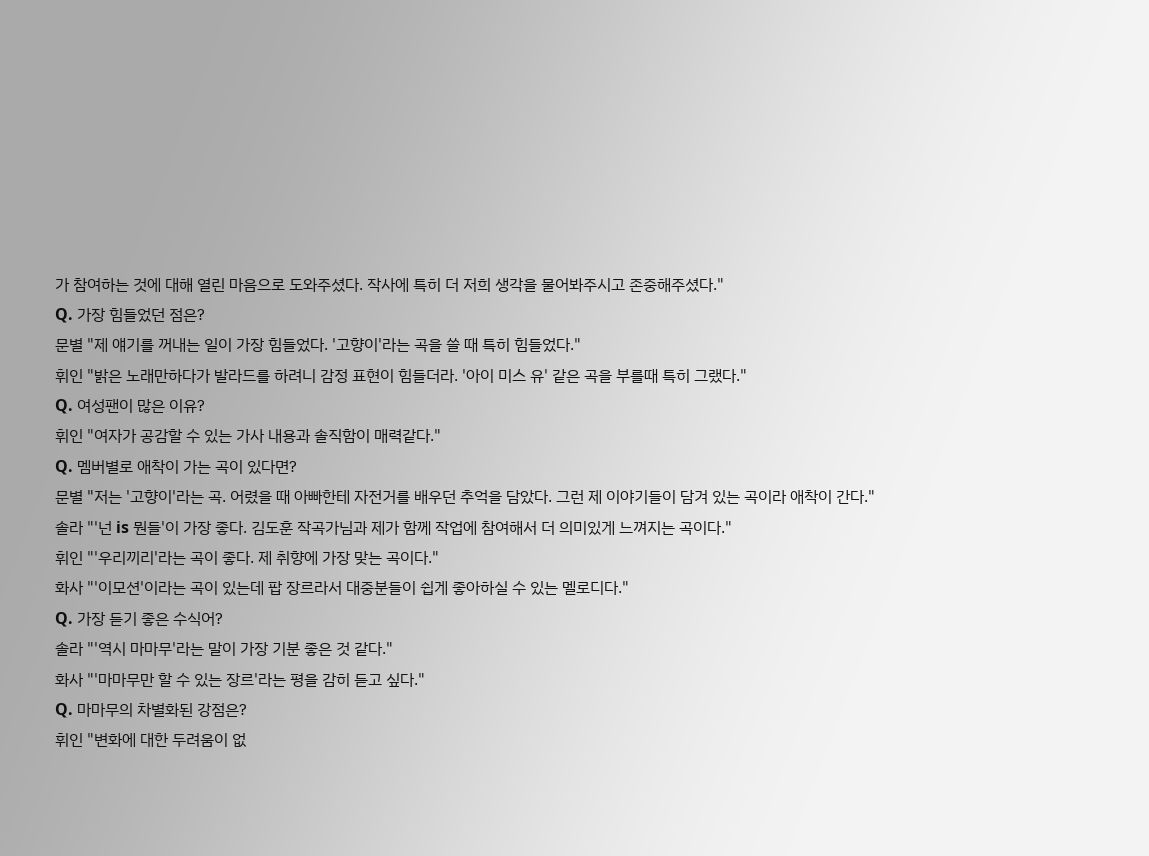가 참여하는 것에 대해 열린 마음으로 도와주셨다. 작사에 특히 더 저희 생각을 물어봐주시고 존중해주셨다."
Q. 가장 힘들었던 점은?
문별 "제 얘기를 꺼내는 일이 가장 힘들었다. '고향이'라는 곡을 쓸 때 특히 힘들었다."
휘인 "밝은 노래만하다가 발라드를 하려니 감정 표현이 힘들더라. '아이 미스 유' 같은 곡을 부를때 특히 그랬다."
Q. 여성팬이 많은 이유?
휘인 "여자가 공감할 수 있는 가사 내용과 솔직함이 매력같다."
Q. 멤버별로 애착이 가는 곡이 있다면?
문별 "저는 '고향이'라는 곡. 어렸을 때 아빠한테 자전거를 배우던 추억을 담았다. 그런 제 이야기들이 담겨 있는 곡이라 애착이 간다."
솔라 "'넌 is 뭔들'이 가장 좋다. 김도훈 작곡가님과 제가 함께 작업에 참여해서 더 의미있게 느껴지는 곡이다."
휘인 "'우리끼리'라는 곡이 좋다. 제 취향에 가장 맞는 곡이다."
화사 "'이모션'이라는 곡이 있는데 팝 장르라서 대중분들이 쉽게 좋아하실 수 있는 멜로디다."
Q. 가장 듣기 좋은 수식어?
솔라 "'역시 마마무'라는 말이 가장 기분 좋은 것 같다."
화사 "'마마무만 할 수 있는 장르'라는 평을 감히 듣고 싶다."
Q. 마마무의 차별화된 강점은?
휘인 "변화에 대한 두려움이 없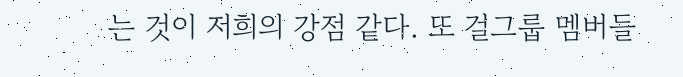는 것이 저희의 강점 같다. 또 걸그룹 멤버들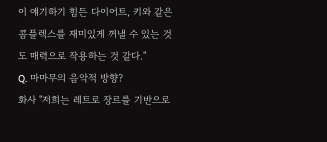이 얘기하기 힘든 다이어트, 키와 같은 콤플렉스를 재미있게 꺼낼 수 있는 것도 매력으로 작용하는 것 같다."
Q. 마마무의 음악적 방향?
화사 "저희는 레트로 장르를 기반으로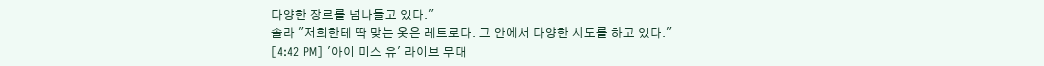다양한 장르를 넘나들고 있다."
솔라 "저희한테 딱 맞는 옷은 레트로다. 그 안에서 다양한 시도를 하고 있다."
[4:42 PM] '아이 미스 유' 라이브 무대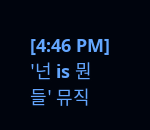[4:46 PM] '넌 is 뭔들' 뮤직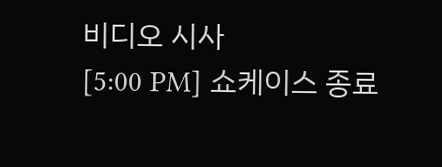비디오 시사
[5:00 PM] 쇼케이스 종료